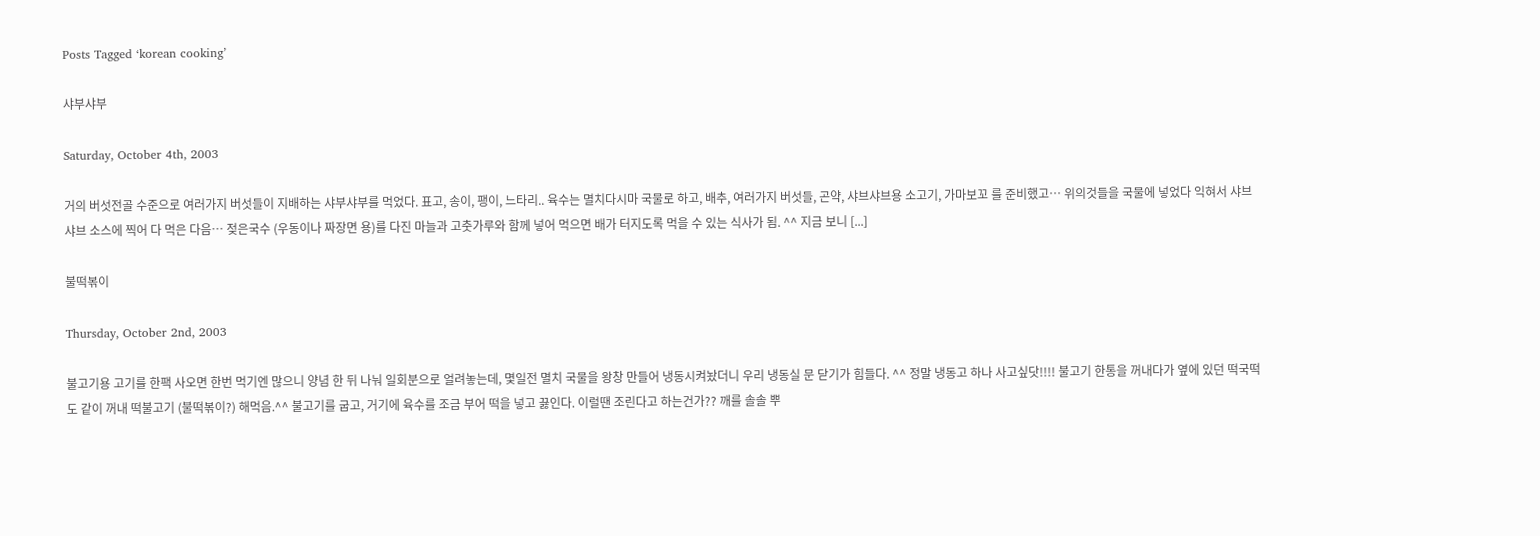Posts Tagged ‘korean cooking’

샤부샤부

Saturday, October 4th, 2003

거의 버섯전골 수준으로 여러가지 버섯들이 지배하는 샤부샤부를 먹었다. 표고, 송이, 팽이, 느타리.. 육수는 멸치다시마 국물로 하고, 배추, 여러가지 버섯들, 곤약, 샤브샤브용 소고기, 가마보꼬 를 준비했고… 위의것들을 국물에 넣었다 익혀서 샤브샤브 소스에 찍어 다 먹은 다음… 젖은국수 (우동이나 짜장면 용)를 다진 마늘과 고춧가루와 함께 넣어 먹으면 배가 터지도록 먹을 수 있는 식사가 됨. ^^ 지금 보니 [...]

불떡볶이

Thursday, October 2nd, 2003

불고기용 고기를 한팩 사오면 한번 먹기엔 많으니 양념 한 뒤 나눠 일회분으로 얼려놓는데, 몇일전 멸치 국물을 왕창 만들어 냉동시켜놨더니 우리 냉동실 문 닫기가 힘들다. ^^ 정말 냉동고 하나 사고싶닷!!!! 불고기 한통을 꺼내다가 옆에 있던 떡국떡도 같이 꺼내 떡불고기 (불떡볶이?) 해먹음.^^ 불고기를 굽고, 거기에 육수를 조금 부어 떡을 넣고 끓인다. 이럴땐 조린다고 하는건가?? 깨를 솔솔 뿌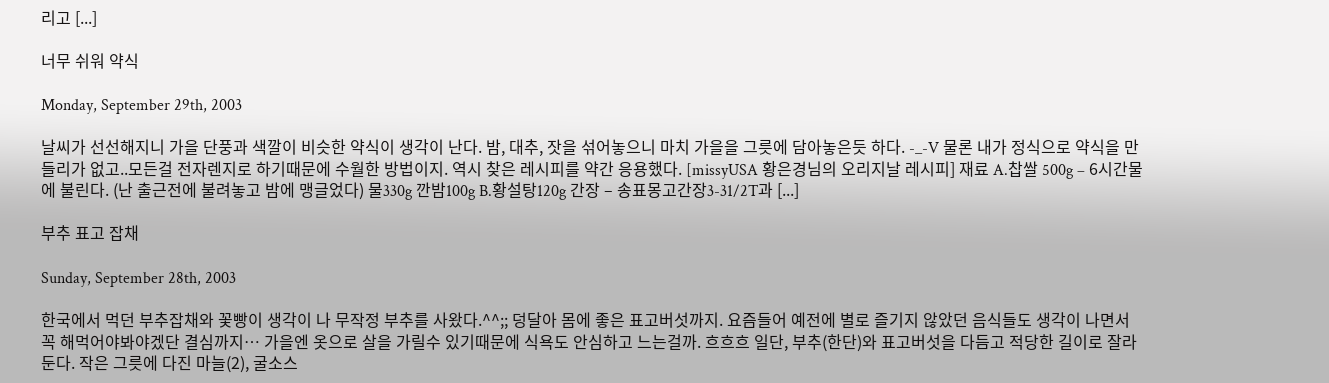리고 [...]

너무 쉬워 약식

Monday, September 29th, 2003

날씨가 선선해지니 가을 단풍과 색깔이 비슷한 약식이 생각이 난다. 밤, 대추, 잣을 섞어놓으니 마치 가을을 그릇에 담아놓은듯 하다. -_-V 물론 내가 정식으로 약식을 만들리가 없고..모든걸 전자렌지로 하기때문에 수월한 방법이지. 역시 찾은 레시피를 약간 응용했다. [missyUSA 황은경님의 오리지날 레시피] 재료 A.찹쌀 500g – 6시간물에 불린다. (난 출근전에 불려놓고 밤에 맹글었다) 물330g 깐밤100g B.황설탕120g 간장 – 송표몽고간장3-31/2T과 [...]

부추 표고 잡채

Sunday, September 28th, 2003

한국에서 먹던 부추잡채와 꽃빵이 생각이 나 무작정 부추를 사왔다.^^;; 덩달아 몸에 좋은 표고버섯까지. 요즘들어 예전에 별로 즐기지 않았던 음식들도 생각이 나면서 꼭 해먹어야봐야겠단 결심까지… 가을엔 옷으로 살을 가릴수 있기때문에 식욕도 안심하고 느는걸까. 흐흐흐 일단, 부추(한단)와 표고버섯을 다듬고 적당한 길이로 잘라둔다. 작은 그릇에 다진 마늘(2), 굴소스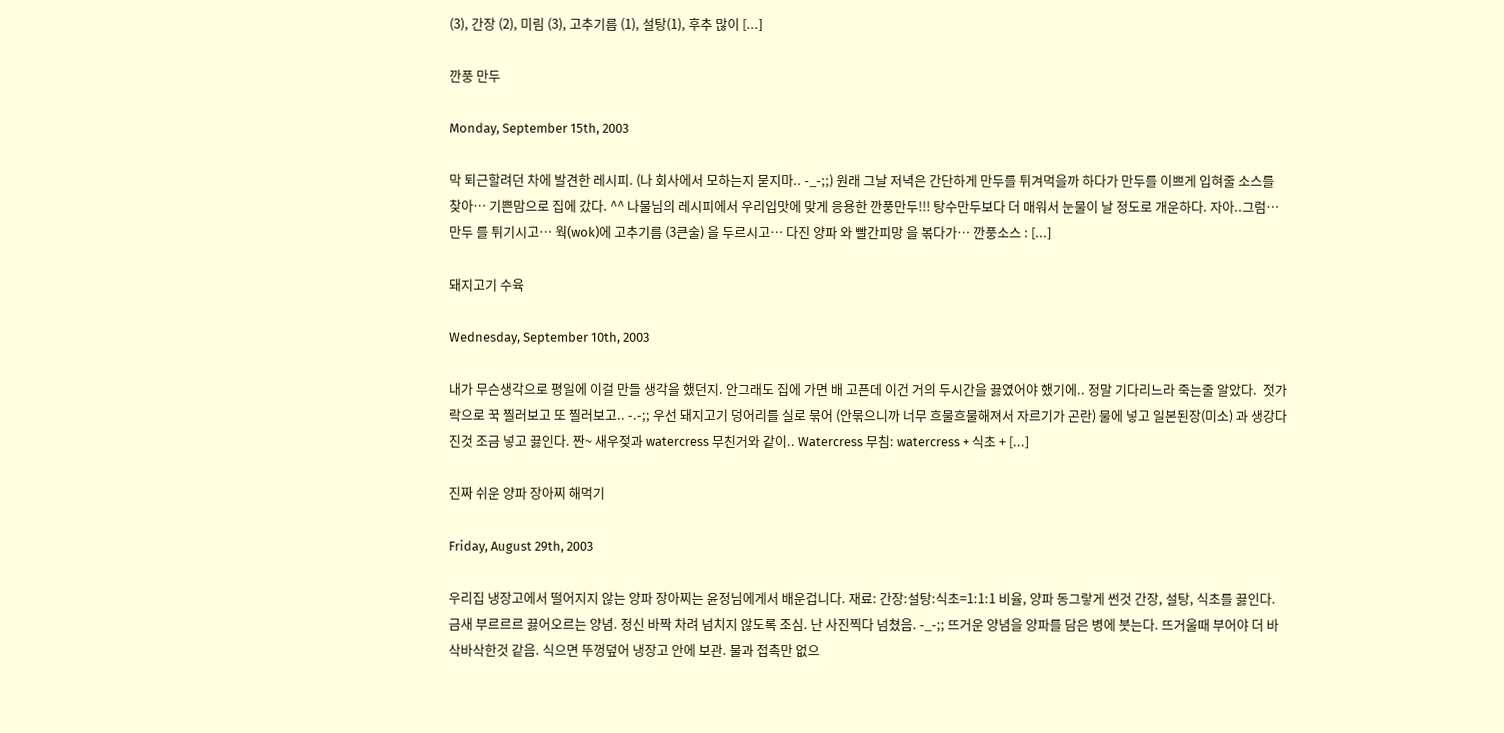(3), 간장 (2), 미림 (3), 고추기름 (1), 설탕(1), 후추 많이 [...]

깐풍 만두

Monday, September 15th, 2003

막 퇴근할려던 차에 발견한 레시피. (나 회사에서 모하는지 묻지마.. -_-;;) 원래 그날 저녁은 간단하게 만두를 튀겨먹을까 하다가 만두를 이쁘게 입혀줄 소스를 찾아… 기쁜맘으로 집에 갔다. ^^ 나물님의 레시피에서 우리입맛에 맞게 응용한 깐풍만두!!! 탕수만두보다 더 매워서 눈물이 날 정도로 개운하다. 자아..그럼…만두 를 튀기시고… 웍(wok)에 고추기름 (3큰술) 을 두르시고… 다진 양파 와 빨간피망 을 볶다가… 깐풍소스 : [...]

돼지고기 수육

Wednesday, September 10th, 2003

내가 무슨생각으로 평일에 이걸 만들 생각을 했던지. 안그래도 집에 가면 배 고픈데 이건 거의 두시간을 끓였어야 했기에.. 정말 기다리느라 죽는줄 알았다.  젓가락으로 꾹 찔러보고 또 찔러보고.. -.-;; 우선 돼지고기 덩어리를 실로 묶어 (안묶으니까 너무 흐물흐물해져서 자르기가 곤란) 물에 넣고 일본된장(미소) 과 생강다진것 조금 넣고 끓인다. 짠~ 새우젖과 watercress 무친거와 같이.. Watercress 무침: watercress + 식초 + [...]

진짜 쉬운 양파 장아찌 해먹기

Friday, August 29th, 2003

우리집 냉장고에서 떨어지지 않는 양파 장아찌는 윤정님에게서 배운겁니다. 재료: 간장:설탕:식초=1:1:1 비율, 양파 동그랗게 썬것 간장, 설탕, 식초를 끓인다. 금새 부르르르 끓어오르는 양념. 정신 바짝 차려 넘치지 않도록 조심. 난 사진찍다 넘쳤음. -_-;; 뜨거운 양념을 양파를 담은 병에 붓는다. 뜨거울때 부어야 더 바삭바삭한것 같음. 식으면 뚜껑덮어 냉장고 안에 보관. 물과 접촉만 없으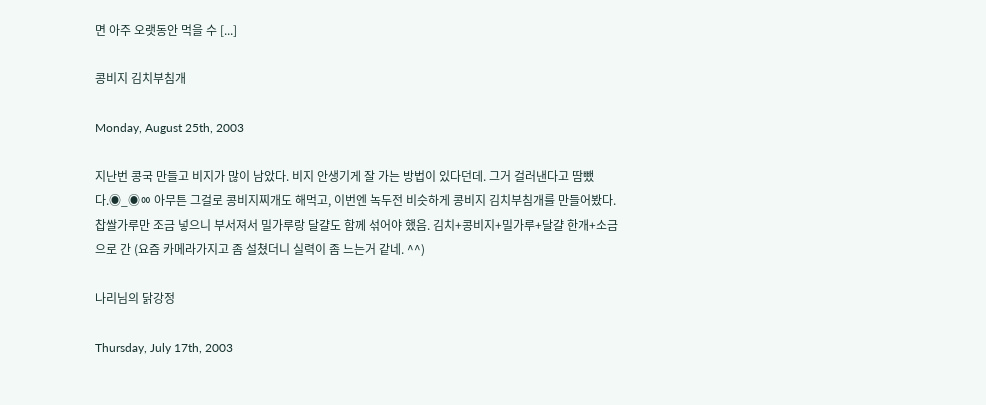면 아주 오랫동안 먹을 수 [...]

콩비지 김치부침개

Monday, August 25th, 2003

지난번 콩국 만들고 비지가 많이 남았다. 비지 안생기게 잘 가는 방법이 있다던데. 그거 걸러낸다고 땀뺐다.◉_◉ㆀ 아무튼 그걸로 콩비지찌개도 해먹고, 이번엔 녹두전 비슷하게 콩비지 김치부침개를 만들어봤다. 찹쌀가루만 조금 넣으니 부서져서 밀가루랑 달걀도 함께 섞어야 했음. 김치+콩비지+밀가루+달걀 한개+소금으로 간 (요즘 카메라가지고 좀 설쳤더니 실력이 좀 느는거 같네. ^^)

나리님의 닭강정

Thursday, July 17th, 2003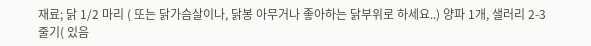재료; 닭 1/2 마리 ( 또는 닭가슴살이나, 닭봉 아무거나 좋아하는 닭부위로 하세요..) 양파 1개, 샐러리 2-3 줄기( 있음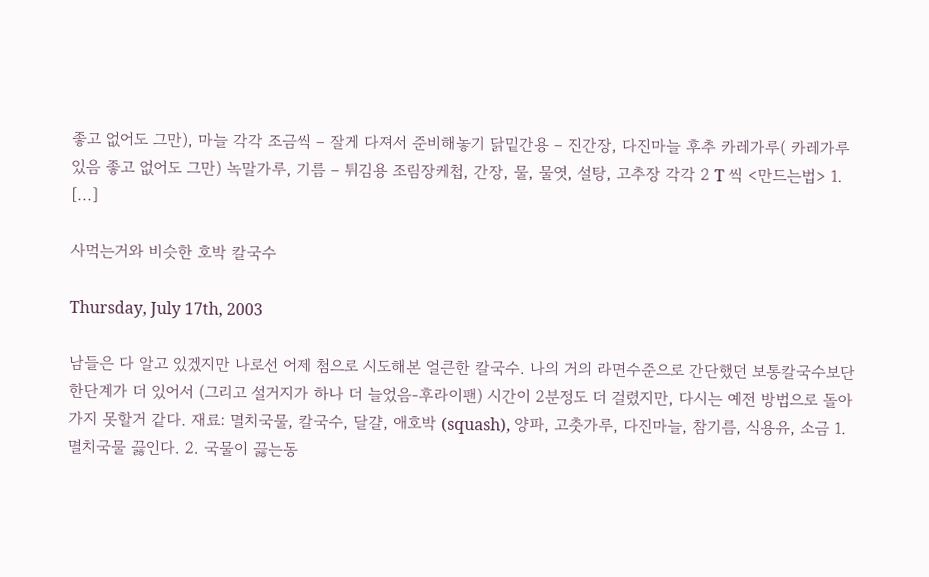좋고 없어도 그만), 마늘 각각 조금씩 – 잘게 다져서 준비해놓기 닭밑간용 – 진간장, 다진마늘 후추 카레가루( 카레가루 있음 좋고 없어도 그만) 녹말가루, 기름 – 튀김용 조림장케첩, 간장, 물, 물엿, 설탕, 고추장 각각 2 T 씩 <만드는법> 1. [...]

사먹는거와 비슷한 호박 칼국수

Thursday, July 17th, 2003

남들은 다 알고 있겠지만 나로선 어제 첨으로 시도해본 얼큰한 칼국수. 나의 거의 라면수준으로 간단했던 보통칼국수보단 한단계가 더 있어서 (그리고 설거지가 하나 더 늘었음-후라이팬) 시간이 2분정도 더 걸렸지만, 다시는 예전 방법으로 돌아가지 못할거 같다. 재료: 멸치국물, 칼국수, 달걀, 애호박 (squash), 양파, 고춧가루, 다진마늘, 참기름, 식용유, 소금 1. 멸치국물 끓인다. 2. 국물이 끓는동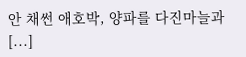안 채썬 애호박, 양파를 다진마늘과 [...]